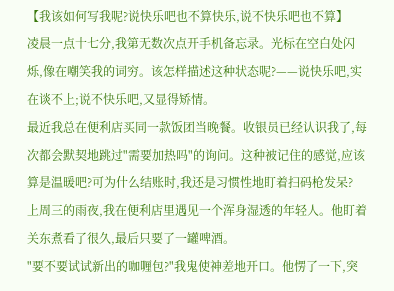【我该如何写我呢?说快乐吧也不算快乐,说不快乐吧也不算】
凌晨一点十七分,我第无数次点开手机备忘录。光标在空白处闪烁,像在嘲笑我的词穷。该怎样描述这种状态呢?——说快乐吧,实在谈不上;说不快乐吧,又显得矫情。
最近我总在便利店买同一款饭团当晚餐。收银员已经认识我了,每次都会默契地跳过"需要加热吗"的询问。这种被记住的感觉,应该算是温暖吧?可为什么结账时,我还是习惯性地盯着扫码枪发呆?
上周三的雨夜,我在便利店里遇见一个浑身湿透的年轻人。他盯着关东煮看了很久,最后只要了一罐啤酒。
"要不要试试新出的咖喱包?"我鬼使神差地开口。他愣了一下,突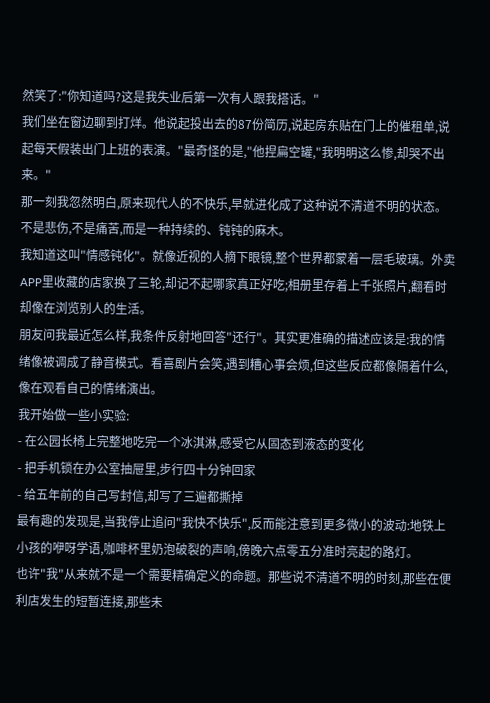然笑了:"你知道吗?这是我失业后第一次有人跟我搭话。"
我们坐在窗边聊到打烊。他说起投出去的87份简历,说起房东贴在门上的催租单,说起每天假装出门上班的表演。"最奇怪的是,"他捏扁空罐,"我明明这么惨,却哭不出来。"
那一刻我忽然明白,原来现代人的不快乐,早就进化成了这种说不清道不明的状态。不是悲伤,不是痛苦,而是一种持续的、钝钝的麻木。
我知道这叫"情感钝化"。就像近视的人摘下眼镜,整个世界都蒙着一层毛玻璃。外卖APP里收藏的店家换了三轮,却记不起哪家真正好吃;相册里存着上千张照片,翻看时却像在浏览别人的生活。
朋友问我最近怎么样,我条件反射地回答"还行"。其实更准确的描述应该是:我的情绪像被调成了静音模式。看喜剧片会笑,遇到糟心事会烦,但这些反应都像隔着什么,像在观看自己的情绪演出。
我开始做一些小实验:
- 在公园长椅上完整地吃完一个冰淇淋,感受它从固态到液态的变化
- 把手机锁在办公室抽屉里,步行四十分钟回家
- 给五年前的自己写封信,却写了三遍都撕掉
最有趣的发现是,当我停止追问"我快不快乐",反而能注意到更多微小的波动:地铁上小孩的咿呀学语,咖啡杯里奶泡破裂的声响,傍晚六点零五分准时亮起的路灯。
也许"我"从来就不是一个需要精确定义的命题。那些说不清道不明的时刻,那些在便利店发生的短暂连接,那些未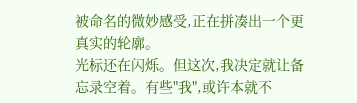被命名的微妙感受,正在拼凑出一个更真实的轮廓。
光标还在闪烁。但这次,我决定就让备忘录空着。有些"我",或许本就不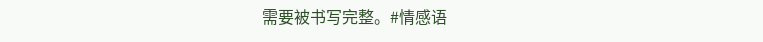需要被书写完整。#情感语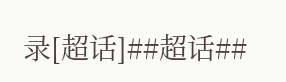录[超话]##超话##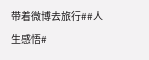带着微博去旅行##人生感悟#